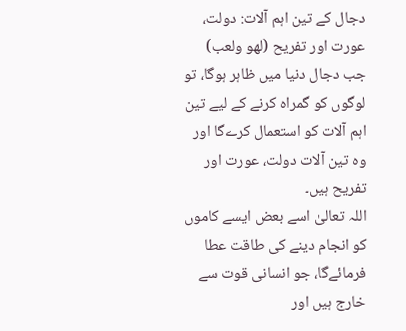دجال کے تین اہم آلات: دولت، عورت اور تفریح (لھو ولعب)
جب دجال دنیا میں ظاہر ہوگا، تو لوگوں کو گمراہ کرنے کے لیے تین اہم آلات کو استعمال کرےگا اور وہ تین آلات دولت، عورت اور تفریح ہیں۔
اللہ تعالیٰ اسے بعض ایسے کاموں کو انجام دینے کی طاقت عطا فرمائےگا، جو انسانی قوت سے خارج ہیں اور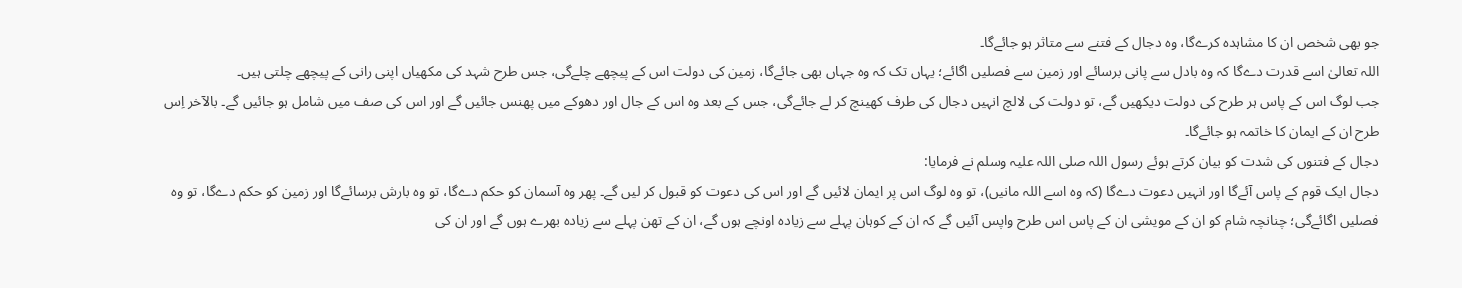جو بھی شخص ان کا مشاہدہ کرےگا، وہ دجال کے فتنے سے متاثر ہو جائےگا۔
اللہ تعالیٰ اسے قدرت دےگا کہ وہ بادل سے پانی برسائے اور زمین سے فصلیں اگائے؛ یہاں تک کہ وہ جہاں بھی جائےگا، زمین کی دولت اس کے پیچھے چلےگی، جس طرح شہد کی مکھیاں اپنی رانی کے پیچھے چلتی ہیں۔
جب لوگ اس کے پاس ہر طرح کی دولت دیکھیں گے، تو دولت کی لالچ انہیں دجال کی طرف کھینچ کر لے جائےگی، جس کے بعد وہ اس کے جال اور دھوکے میں پھنس جائیں گے اور اس کی صف میں شامل ہو جائیں گے۔ بالآخر اِس طرح ان کے ایمان کا خاتمہ ہو جائےگا۔
دجال کے فتنوں کی شدت کو بیان کرتے ہوئے رسول اللہ صلی اللہ علیہ وسلم نے فرمایا:
دجال ایک قوم کے پاس آئےگا اور انہیں دعوت دےگا (کہ وہ اسے اللہ مانیں)، تو وہ لوگ اس پر ایمان لائیں گے اور اس کی دعوت کو قبول کر لیں گے۔ پھر وہ آسمان کو حکم دےگا، تو وہ بارش برسائےگا اور زمین کو حکم دےگا، تو وہ فصلیں اگائےگی؛ چنانچہ شام کو ان کے مویشی ان کے پاس اس طرح واپس آئیں گے کہ ان کے کوہان پہلے سے زیادہ اونچے ہوں گے، ان کے تھن پہلے سے زیادہ بھرے ہوں گے اور ان کی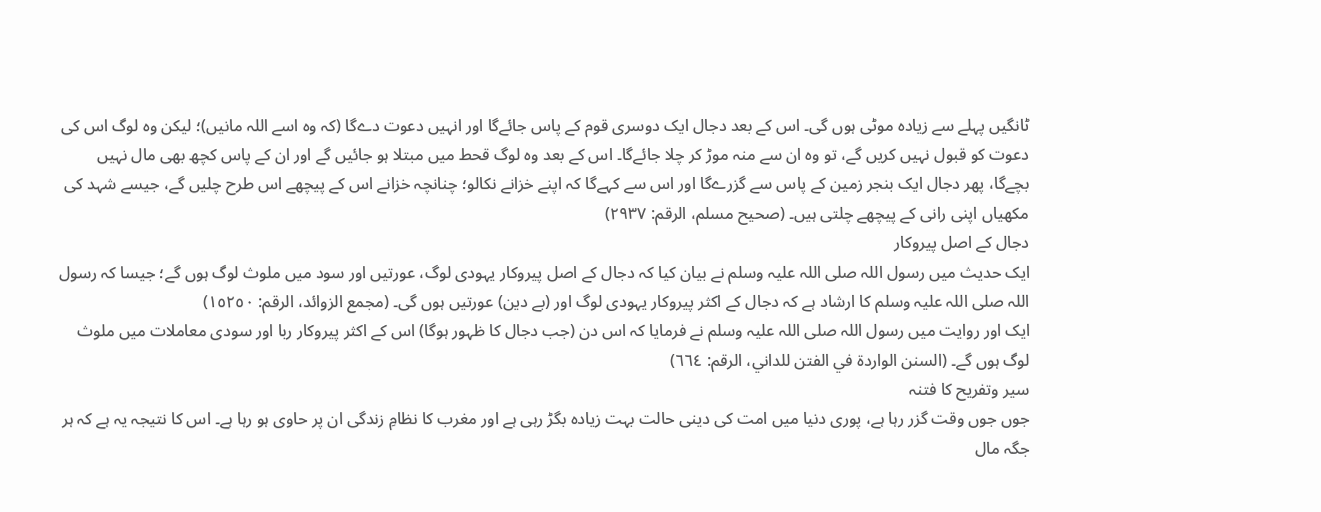ٹانگیں پہلے سے زیادہ موٹی ہوں گی۔ اس کے بعد دجال ایک دوسری قوم کے پاس جائےگا اور انہیں دعوت دےگا (کہ وہ اسے اللہ مانیں)؛ لیکن وہ لوگ اس کی دعوت کو قبول نہیں کریں گے، تو وہ ان سے منہ موڑ کر چلا جائےگا۔ اس کے بعد وہ لوگ قحط میں مبتلا ہو جائیں گے اور ان کے پاس کچھ بھی مال نہیں بچےگا، پھر دجال ایک بنجر زمین کے پاس سے گزرےگا اور اس سے کہےگا کہ اپنے خزانے نکالو؛ چنانچہ خزانے اس کے پیچھے اس طرح چلیں گے، جیسے شہد کی مکھیاں اپنی رانی کے پیچھے چلتی ہیں۔ (صحيح مسلم، الرقم: ٢٩٣٧)
دجال کے اصل پیروکار
ایک حدیث میں رسول اللہ صلی اللہ علیہ وسلم نے بیان کیا کہ دجال کے اصل پیروکار یہودی لوگ، عورتیں اور سود میں ملوث لوگ ہوں گے؛ جیسا کہ رسول اللہ صلی اللہ علیہ وسلم کا ارشاد ہے کہ دجال کے اکثر پیروکار یہودی لوگ اور (بے دین) عورتیں ہوں گی۔ (مجمع الزوائد، الرقم: ١٥٢٥٠)
ایک اور روایت میں رسول اللہ صلی اللہ علیہ وسلم نے فرمایا کہ اس دن (جب دجال کا ظہور ہوگا) اس کے اکثر پیروکار ربا اور سودی معاملات میں ملوث لوگ ہوں گے۔ (السنن الواردة في الفتن للداني، الرقم: ٦٦٤)
سیر وتفریح کا فتنہ
جوں جوں وقت گزر رہا ہے، پوری دنیا میں امت کی دینی حالت بہت زیادہ بگڑ رہی ہے اور مغرب کا نظامِ زندگی ان پر حاوی ہو رہا ہے۔ اس کا نتیجہ یہ ہے کہ ہر جگہ مال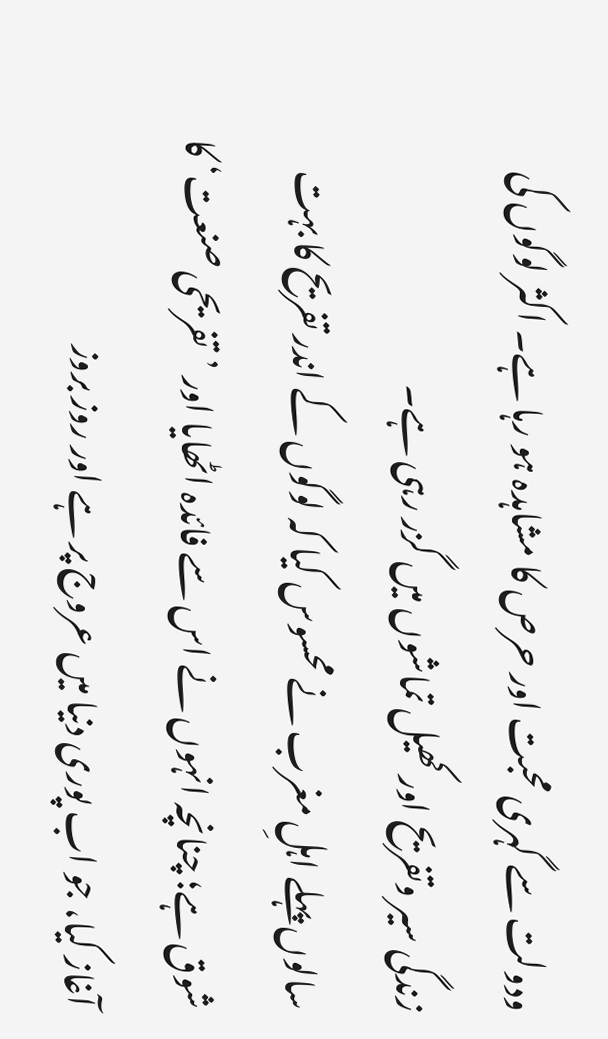ودولت سے گہری محبت اور حرص کا مشاہدہ ہو رہا ہے۔ اکثر لوگوں کی زندگی سیر وتفریح اور کھیل تماشوں میں گزر رہی ہے۔
سالوں پہلے اہلِ مغرب نے محسوس کیا کہ لوگوں کے اندر تفریح کا بہت شوق ہے؛ چنانچہ انہوں نے اس سے فائدہ اٹھایا اور ’تفریحی صنعت‘ کا آغاز کیا، جو اب پوری دنیا میں عروج پر ہے اور روز بروز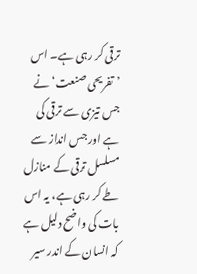ترقی کر رہی ہے۔ اس ’تفریحی صنعت‘ نے جس تیزی سے ترقی کی ہے اور جس انداز سے مسلسل ترقی کے منازل طے کر رہی ہے، یہ اس بات کی واضح دلیل ہے کہ انسان کے اندر سیر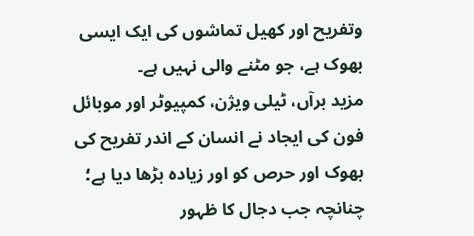وتفریح اور کھیل تماشوں کی ایک ایسی بھوک ہے، جو مٹنے والی نہیں ہے۔
مزید برآں، ٹیلی ویژن، کمپیوٹر اور موبائل فون کی ایجاد نے انسان کے اندر تفریح کی بھوک اور حرص کو اور زیادہ بڑھا دیا ہے؛ چنانچہ جب دجال کا ظہور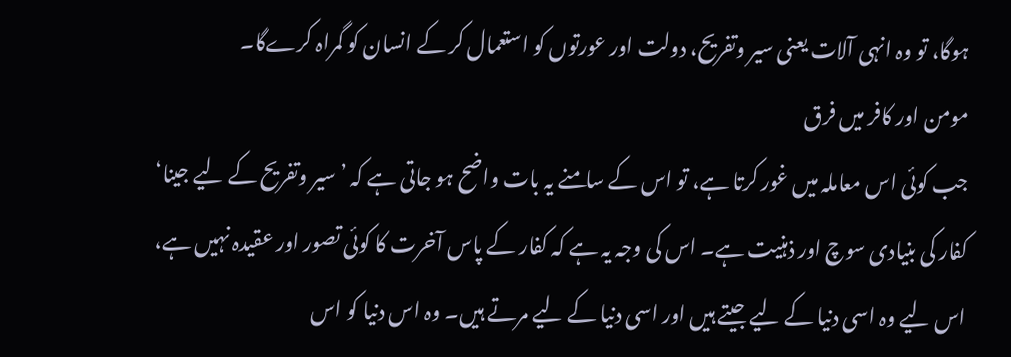ہوگا، تو وہ انہی آلات یعنی سیر وتفریح، دولت اور عورتوں کو استعمال کر کے انسان کو گمراہ کرےگا۔
مومن اور کافر میں فرق
جب کوئی اس معاملہ میں غور کرتا ہے، تو اس کے سامنے یہ بات واضح ہو جاتی ہے کہ ’سیر وتفریح کے لیے جینا‘ کفار کی بنیادی سوچ اور ذہنیت ہے۔ اس کی وجہ یہ ہے کہ کفار کے پاس آخرت کا کوئی تصور اور عقیدہ نہیں ہے، اس لیے وہ اسی دنیا کے لیے جیتے ہیں اور اسی دنیا کے لیے مرتے ہیں۔ وہ اس دنیا کو اس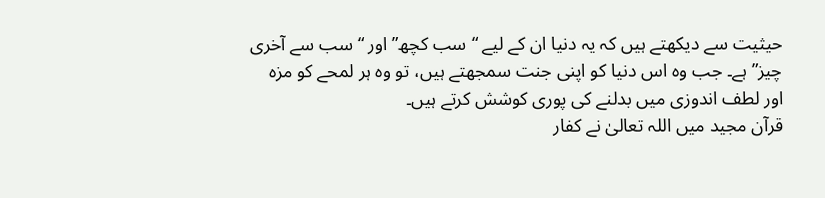حیثیت سے دیکھتے ہیں کہ یہ دنیا ان کے لیے “سب کچھ” اور “سب سے آخری چیز” ہے۔ جب وہ اس دنیا کو اپنی جنت سمجھتے ہیں، تو وہ ہر لمحے کو مزہ اور لطف اندوزی میں بدلنے کی پوری کوشش کرتے ہیں۔
قرآن مجید میں اللہ تعالیٰ نے کفار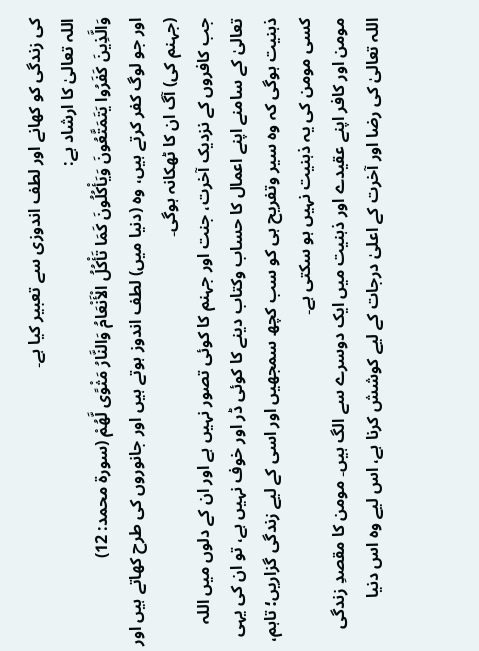کی زندگی کو کھانے اور لطف اندوزی سے تعبیر کیا ہے۔
اللہ تعالیٰ کا ارشاد ہے:
وَالَّذِينَ كَفَرُوا يَتَمَتَّعُونَ وَيَأْكُلُونَ كَمَا تَأْكُلُ الْأَنْعَامُ وَالنَّارُ مَثْوًى لَّهُمْ (سورة محمد: 12)
اور جو لوگ کفر کرتے ہیں، وہ (دنیا میں) لطف اندوز ہوتے ہیں اور جانوروں کی طرح کھاتے ہیں اور (جہنم کی) آگ ان کا ٹھکانہ ہوگی۔
جب کافروں کے نزدیک آخرت، جنت اور جہنم کا کوئی تصور نہیں ہے اور ان کے دلوں میں اللہ تعالیٰ کے سامنے اپنے اعمال کا حساب وکتاب دینے کا کوئی ڈر اور خوف نہیں ہے، تو ان کی یہی ذہنیت ہوگی کہ وہ سیر وتفریح ہی کو سب کچھ سمجھیں اور اسی کے لیے زندگی گزاریں؛ تاہم، کسی مومن کی یہ ذہنیت نہیں ہو سکتی ہے۔
مومن اور کافر اپنے عقیدے اور ذہنیت میں ایک دوسرے سے الگ ہیں۔ مومن کا مقصدِ زندگی اللہ تعالیٰ کی رضا اور آخرت کے اعلیٰ درجات کے لیے کوشش کرنا ہے، اس لیے وہ اس دنیا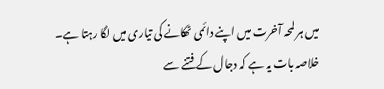میں ہر لمحہ آخرت میں اپنے دائمی ٹھکانے کی تیاری میں لگا رہتا ہے۔
خلاصہ بات یہ ہے کہ دجال کے فتنے سے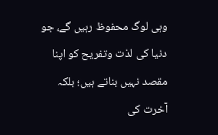وہی لوگ محفوظ رہیں گے، جو دنیا کی لذت وتفریح کو اپنا مقصد نہیں بناتے ہیں؛ بلکہ آخرت کی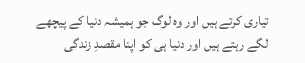تیاری کرتے ہیں اور وہ لوگ جو ہمیشہ دنیا کے پیچھے لگے رہتے ہیں اور دنیا ہی کو اپنا مقصدِ زندگی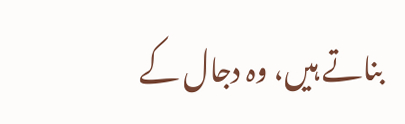بناتے ہیں، وہ دجال کے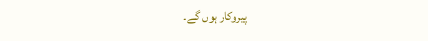پیروکار ہوں گے۔